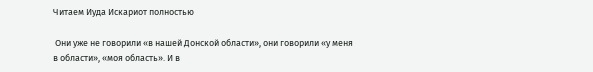Читаем Иуда Искариот полностью

 Они уже не говорили «в нашей Донской области», они говорили «у меня в области», «моя область». И в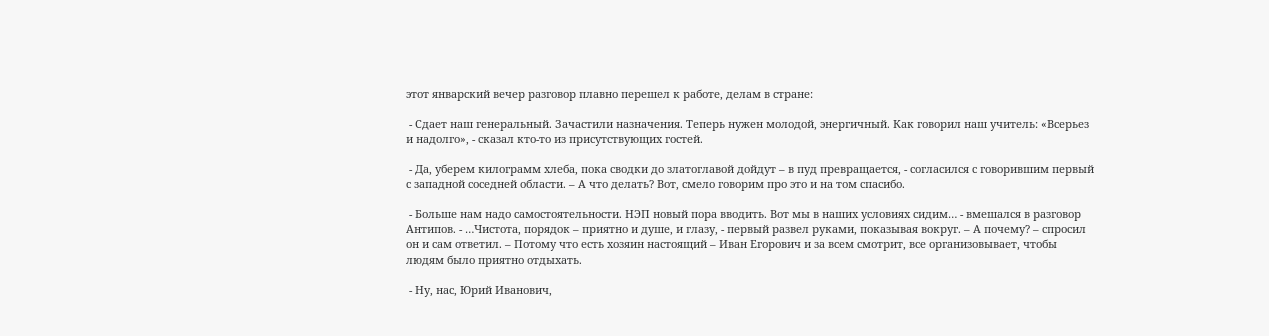этот январский вечер разговор плавно перешел к работе, делам в стране:

 - Сдает наш генеральный. Зачастили назначения. Теперь нужен молодой, энергичный. Как говорил наш учитель: «Всерьез и надолго», - сказал кто-то из присутствующих гостей.

 - Да, уберем килограмм хлеба, пока сводки до златоглавой дойдут – в пуд превращается, - согласился с говорившим первый с западной соседней области. – А что делать? Вот, смело говорим про это и на том спасибо.

 - Больше нам надо самостоятельности. НЭП новый пора вводить. Вот мы в наших условиях сидим… - вмешался в разговор Антипов. - …Чистота, порядок – приятно и душе, и глазу, - первый развел руками, показывая вокруг. – А почему? – спросил он и сам ответил. – Потому что есть хозяин настоящий – Иван Егорович и за всем смотрит, все организовывает, чтобы людям было приятно отдыхать.

 - Ну, нас, Юрий Иванович,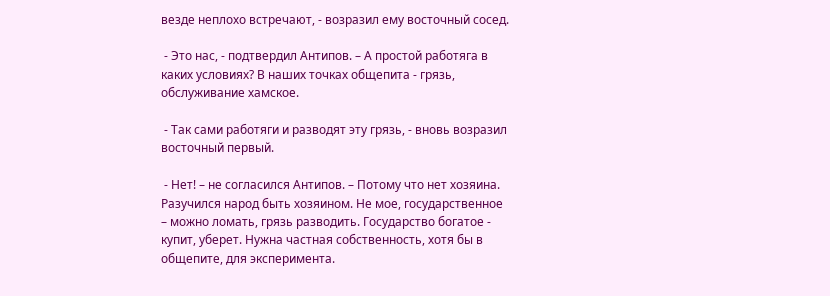везде неплохо встречают, - возразил ему восточный сосед.

 - Это нас, - подтвердил Антипов. – А простой работяга в каких условиях? В наших точках общепита - грязь, обслуживание хамское.

 - Так сами работяги и разводят эту грязь, - вновь возразил восточный первый.

 - Нет! – не согласился Антипов. – Потому что нет хозяина. Разучился народ быть хозяином. Не мое, государственное – можно ломать, грязь разводить. Государство богатое - купит, уберет. Нужна частная собственность, хотя бы в общепите, для эксперимента.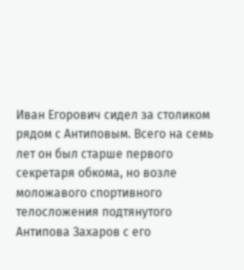Иван Егорович сидел за столиком рядом с Антиповым. Всего на семь лет он был старше первого секретаря обкома, но возле моложавого спортивного телосложения подтянутого Антипова Захаров с его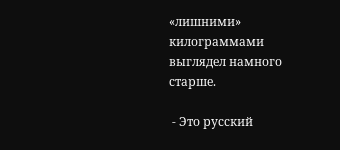«лишними» килограммами выглядел намного старше.

 - Это русский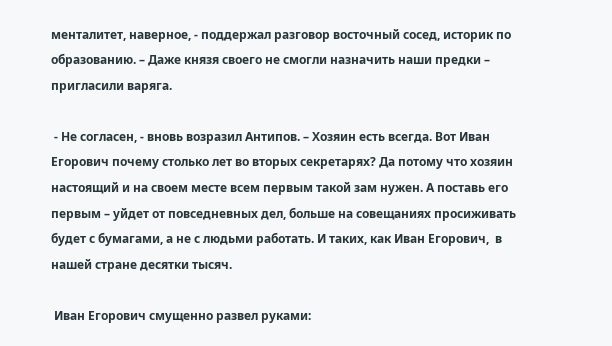менталитет, наверное, - поддержал разговор восточный сосед, историк по образованию. – Даже князя своего не смогли назначить наши предки – пригласили варяга.

 - Не согласен, - вновь возразил Антипов. – Хозяин есть всегда. Вот Иван Егорович почему столько лет во вторых секретарях? Да потому что хозяин настоящий и на своем месте всем первым такой зам нужен. А поставь его первым – уйдет от повседневных дел, больше на совещаниях просиживать будет с бумагами, а не с людьми работать. И таких, как Иван Егорович,  в нашей стране десятки тысяч.

 Иван Егорович смущенно развел руками: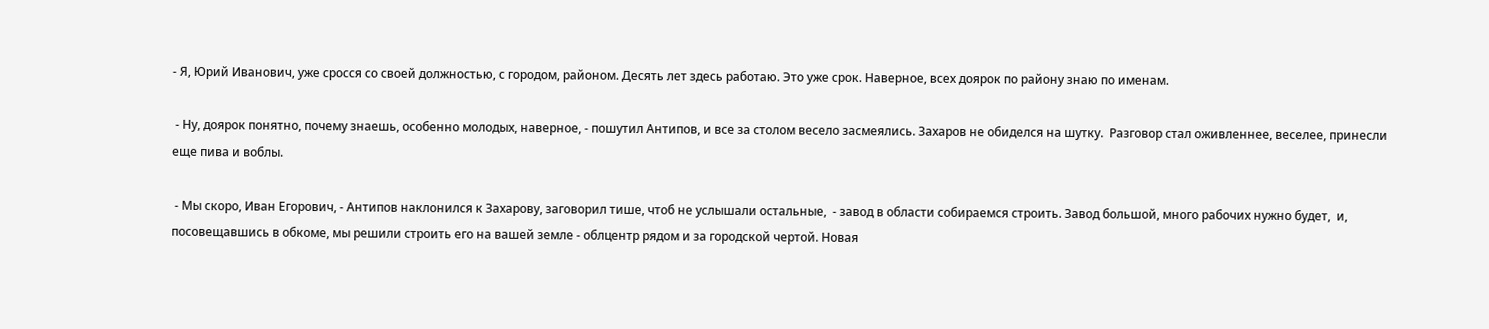- Я, Юрий Иванович, уже сросся со своей должностью, с городом, районом. Десять лет здесь работаю. Это уже срок. Наверное, всех доярок по району знаю по именам.

 - Ну, доярок понятно, почему знаешь, особенно молодых, наверное, - пошутил Антипов, и все за столом весело засмеялись. Захаров не обиделся на шутку.  Разговор стал оживленнее, веселее, принесли еще пива и воблы.

 - Мы скоро, Иван Егорович, - Антипов наклонился к Захарову, заговорил тише, чтоб не услышали остальные,  - завод в области собираемся строить. Завод большой, много рабочих нужно будет,  и, посовещавшись в обкоме, мы решили строить его на вашей земле - облцентр рядом и за городской чертой. Новая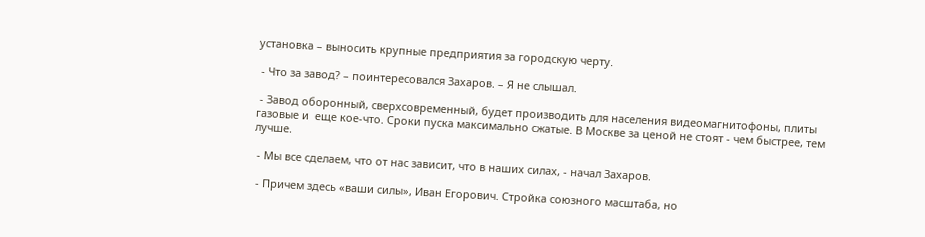установка – выносить крупные предприятия за городскую черту.

 - Что за завод? – поинтересовался Захаров. – Я не слышал.

 - Завод оборонный, сверхсовременный, будет производить для населения видеомагнитофоны, плиты газовые и  еще кое-что. Сроки пуска максимально сжатые. В Москве за ценой не стоят - чем быстрее, тем лучше.

 - Мы все сделаем, что от нас зависит, что в наших силах, - начал Захаров.

 - Причем здесь «ваши силы», Иван Егорович. Стройка союзного масштаба, но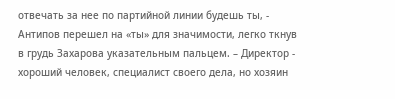отвечать за нее по партийной линии будешь ты, - Антипов перешел на «ты» для значимости, легко ткнув в грудь Захарова указательным пальцем. – Директор - хороший человек, специалист своего дела, но хозяин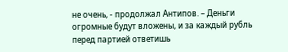не очень, - продолжал Антипов. – Деньги огромные будут вложены, и за каждый рубль перед партией ответишь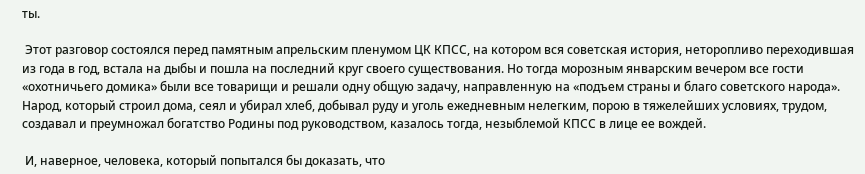ты.

 Этот разговор состоялся перед памятным апрельским пленумом ЦК КПСС, на котором вся советская история, неторопливо переходившая из года в год, встала на дыбы и пошла на последний круг своего существования. Но тогда морозным январским вечером все гости «охотничьего домика» были все товарищи и решали одну общую задачу, направленную на «подъем страны и благо советского народа». Народ, который строил дома, сеял и убирал хлеб, добывал руду и уголь ежедневным нелегким, порою в тяжелейших условиях, трудом, создавал и преумножал богатство Родины под руководством, казалось тогда, незыблемой КПСС в лице ее вождей.

 И, наверное, человека, который попытался бы доказать, что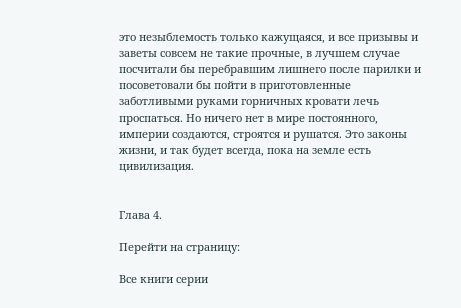это незыблемость только кажущаяся, и все призывы и заветы совсем не такие прочные, в лучшем случае посчитали бы перебравшим лишнего после парилки и посоветовали бы пойти в приготовленные заботливыми руками горничных кровати лечь проспаться. Но ничего нет в мире постоянного, империи создаются, строятся и рушатся. Это законы жизни, и так будет всегда, пока на земле есть цивилизация.


Глава 4.

Перейти на страницу:

Все книги серии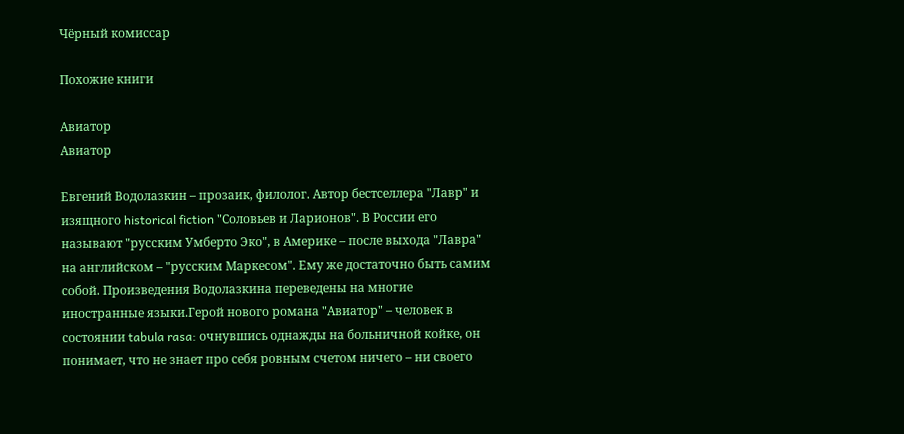Чёрный комиссар

Похожие книги

Авиатор
Авиатор

Евгений Водолазкин – прозаик, филолог. Автор бестселлера "Лавр" и изящного historical fiction "Соловьев и Ларионов". В России его называют "русским Умберто Эко", в Америке – после выхода "Лавра" на английском – "русским Маркесом". Ему же достаточно быть самим собой. Произведения Водолазкина переведены на многие иностранные языки.Герой нового романа "Авиатор" – человек в состоянии tabula rasa: очнувшись однажды на больничной койке, он понимает, что не знает про себя ровным счетом ничего – ни своего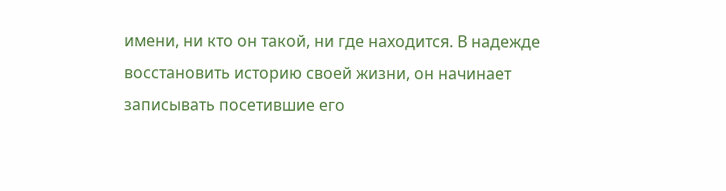имени, ни кто он такой, ни где находится. В надежде восстановить историю своей жизни, он начинает записывать посетившие его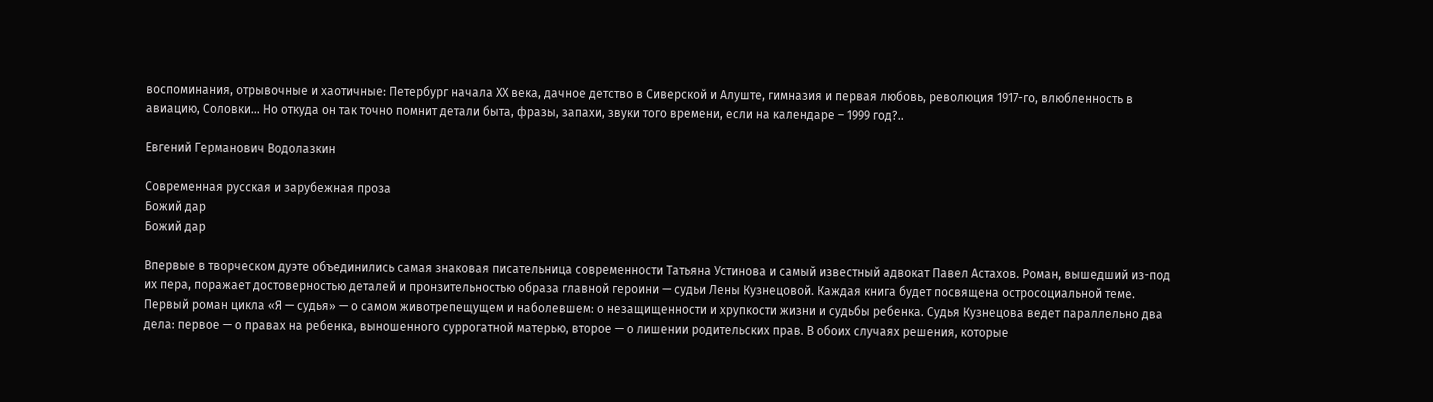воспоминания, отрывочные и хаотичные: Петербург начала ХХ века, дачное детство в Сиверской и Алуште, гимназия и первая любовь, революция 1917-го, влюбленность в авиацию, Соловки… Но откуда он так точно помнит детали быта, фразы, запахи, звуки того времени, если на календаре – 1999 год?..

Евгений Германович Водолазкин

Современная русская и зарубежная проза
Божий дар
Божий дар

Впервые в творческом дуэте объединились самая знаковая писательница современности Татьяна Устинова и самый известный адвокат Павел Астахов. Роман, вышедший из-под их пера, поражает достоверностью деталей и пронзительностью образа главной героини — судьи Лены Кузнецовой. Каждая книга будет посвящена остросоциальной теме. Первый роман цикла «Я — судья» — о самом животрепещущем и наболевшем: о незащищенности и хрупкости жизни и судьбы ребенка. Судья Кузнецова ведет параллельно два дела: первое — о правах на ребенка, выношенного суррогатной матерью, второе — о лишении родительских прав. В обоих случаях решения, которые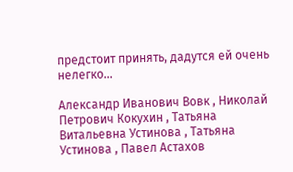предстоит принять, дадутся ей очень нелегко…

Александр Иванович Вовк , Николай Петрович Кокухин , Татьяна Витальевна Устинова , Татьяна Устинова , Павел Астахов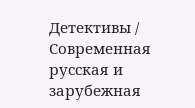Детективы / Современная русская и зарубежная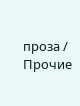проза / Прочие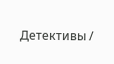Детективы /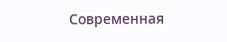Современная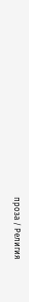проза / Религия